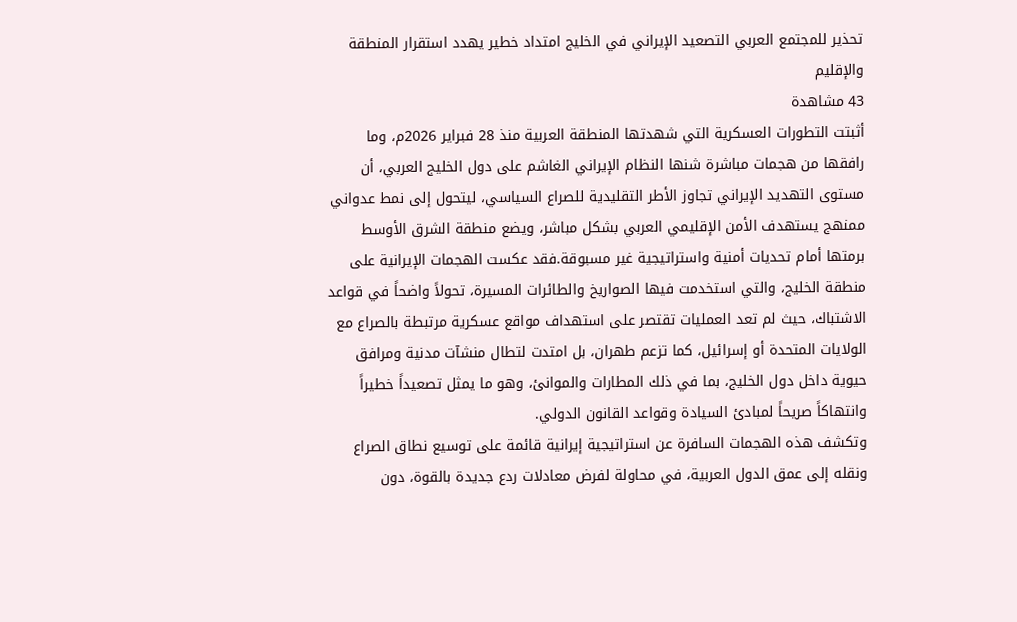تحذير للمجتمع العربي التصعيد الإيراني في الخليج امتداد خطير يهدد استقرار المنطقة والإقليم
43 مشاهدة
أثبتت التطورات العسكرية التي شهدتها المنطقة العربية منذ 28 فبراير 2026م، وما رافقها من هجمات مباشرة شنها النظام الإيراني الغاشم على دول الخليج العربي، أن مستوى التهديد الإيراني تجاوز الأطر التقليدية للصراع السياسي، ليتحول إلى نمط عدواني ممنهج يستهدف الأمن الإقليمي العربي بشكل مباشر، ويضع منطقة الشرق الأوسط برمتها أمام تحديات أمنية واستراتيجية غير مسبوقة.فقد عكست الهجمات الإيرانية على منطقة الخليج، والتي استخدمت فيها الصواريخ والطائرات المسيرة، تحولاً واضحاً في قواعد الاشتباك، حيث لم تعد العمليات تقتصر على استهداف مواقع عسكرية مرتبطة بالصراع مع الولايات المتحدة أو إسرائيل، كما تزعم طهران، بل امتدت لتطال منشآت مدنية ومرافق حيوية داخل دول الخليج، بما في ذلك المطارات والموانئ، وهو ما يمثل تصعيداً خطيراً وانتهاكاً صريحاً لمبادئ السيادة وقواعد القانون الدولي.
وتكشف هذه الهجمات السافرة عن استراتيجية إيرانية قائمة على توسيع نطاق الصراع ونقله إلى عمق الدول العربية، في محاولة لفرض معادلات ردع جديدة بالقوة، دون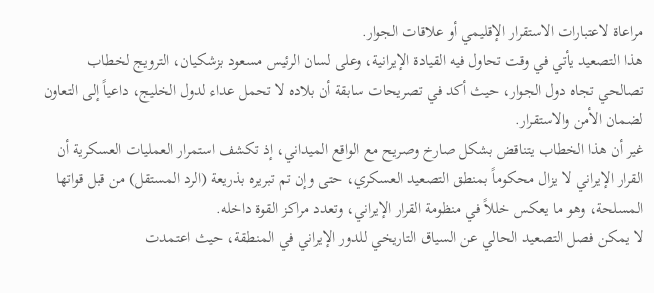مراعاة لاعتبارات الاستقرار الإقليمي أو علاقات الجوار.
هذا التصعيد يأتي في وقت تحاول فيه القيادة الإيرانية، وعلى لسان الرئيس مسعود بزشكيان، الترويج لخطاب تصالحي تجاه دول الجوار، حيث أكد في تصريحات سابقة أن بلاده لا تحمل عداء لدول الخليج، داعياً إلى التعاون لضمان الأمن والاستقرار.
غير أن هذا الخطاب يتناقض بشكل صارخ وصريح مع الواقع الميداني، إذ تكشف استمرار العمليات العسكرية أن القرار الإيراني لا يزال محكوماً بمنطق التصعيد العسكري، حتى وإن تم تبريره بذريعة (الرد المستقل) من قبل قواتها المسلحة، وهو ما يعكس خللاً في منظومة القرار الإيراني، وتعدد مراكز القوة داخله.
لا يمكن فصل التصعيد الحالي عن السياق التاريخي للدور الإيراني في المنطقة، حيث اعتمدت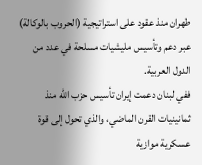طهران منذ عقود على استراتيجية (الحروب بالوكالة) عبر دعم وتأسيس مليشيات مسلحة في عدد من الدول العربية.
ففي لبنان دعمت إيران تأسيس حزب الله منذ ثمانينيات القرن الماضي، والذي تحول إلى قوة عسكرية موازية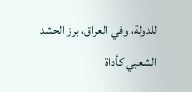للدولة، وفي العراق، برز الحشد الشعبي كأداة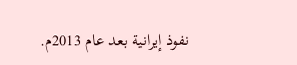نفوذ إيرانية بعد عام 2013م.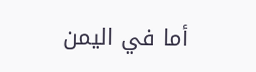أما في اليمن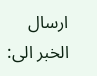ارسال الخبر الى: